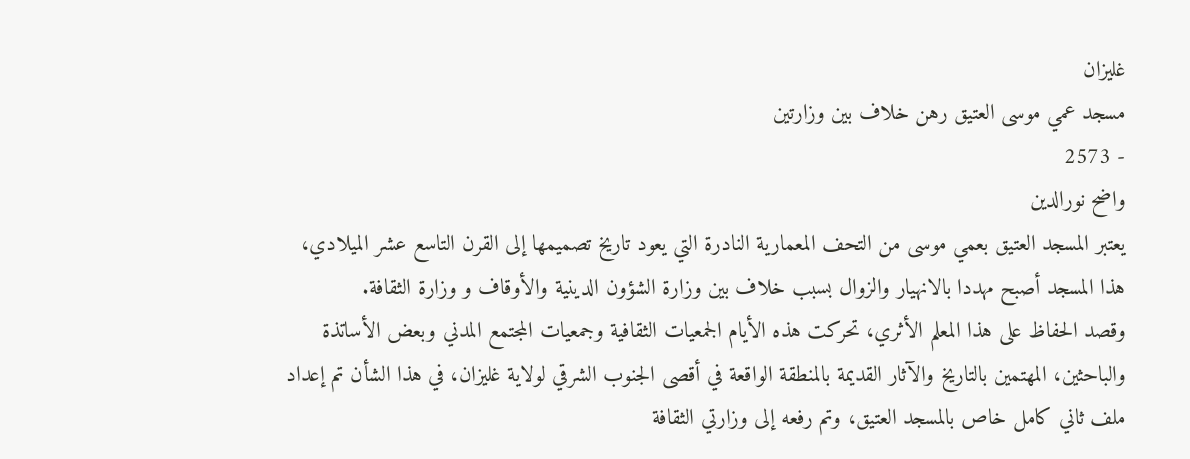غليزان
مسجد عمي موسى العتيق رهن خلاف بين وزارتين
- 2573
واضح نورالدين
يعتبر المسجد العتيق بعمي موسى من التحف المعمارية النادرة التي يعود تاريخ تصميمها إلى القرن التاسع عشر الميلادي، هذا المسجد أصبح مهددا بالانهيار والزوال بسبب خلاف بين وزارة الشؤون الدينية والأوقاف و وزارة الثقافة.
وقصد الحفاظ على هذا المعلم الأثري، تحركت هذه الأيام الجمعيات الثقافية وجمعيات المجتمع المدني وبعض الأساتذة والباحثين، المهتمين بالتاريخ والآثار القديمة بالمنطقة الواقعة في أقصى الجنوب الشرقي لولاية غليزان، في هذا الشأن تم إعداد ملف ثاني كامل خاص بالمسجد العتيق، وتم رفعه إلى وزارتي الثقافة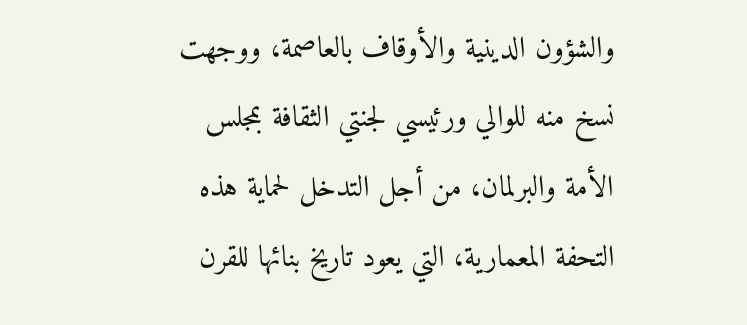والشؤون الدينية والأوقاف بالعاصمة، ووجهت نسخ منه للوالي ورئيسي لجنتي الثقافة بمجلس الأمة والبرلمان، من أجل التدخل لحماية هذه التحفة المعمارية، التي يعود تاريخ بنائها للقرن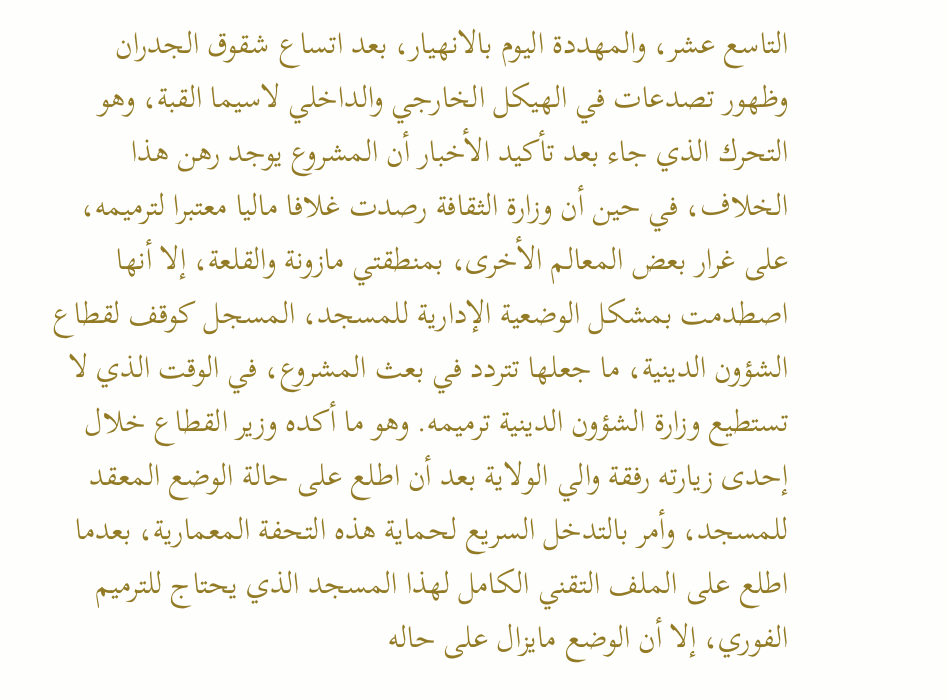التاسع عشر، والمهددة اليوم بالانهيار، بعد اتساع شقوق الجدران وظهور تصدعات في الهيكل الخارجي والداخلي لاسيما القبة، وهو التحرك الذي جاء بعد تأكيد الأخبار أن المشروع يوجد رهن هذا الخلاف، في حين أن وزارة الثقافة رصدت غلافا ماليا معتبرا لترميمه، على غرار بعض المعالم الأخرى، بمنطقتي مازونة والقلعة، إلا أنها اصطدمت بمشكل الوضعية الإدارية للمسجد، المسجل كوقف لقطاع الشؤون الدينية، ما جعلها تتردد في بعث المشروع، في الوقت الذي لا تستطيع وزارة الشؤون الدينية ترميمه. وهو ما أكده وزير القطاع خلال إحدى زيارته رفقة والي الولاية بعد أن اطلع على حالة الوضع المعقد للمسجد، وأمر بالتدخل السريع لحماية هذه التحفة المعمارية، بعدما اطلع على الملف التقني الكامل لهذا المسجد الذي يحتاج للترميم الفوري، إلا أن الوضع مايزال على حاله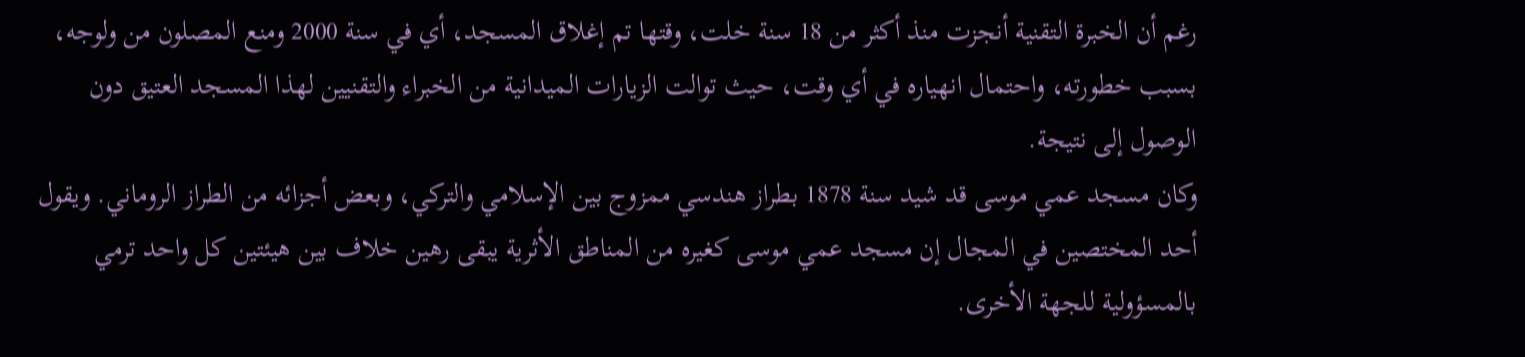رغم أن الخبرة التقنية أنجزت منذ أكثر من 18 سنة خلت، وقتها تم إغلاق المسجد، أي في سنة 2000 ومنع المصلون من ولوجه، بسبب خطورته، واحتمال انهياره في أي وقت، حيث توالت الزيارات الميدانية من الخبراء والتقنيين لهذا المسجد العتيق دون الوصول إلى نتيجة.
وكان مسجد عمي موسى قد شيد سنة 1878 بطراز هندسي ممزوج بين الإسلامي والتركي، وبعض أجزائه من الطراز الروماني. ويقول أحد المختصين في المجال إن مسجد عمي موسى كغيره من المناطق الأثرية يبقى رهين خلاف بين هيئتين كل واحد ترمي بالمسؤولية للجهة الأخرى.